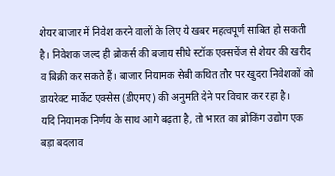शेयर बाजार में निवेश करने वालों के लिए ये खबर महत्वपूर्ण साबित हो सकती है। निवेशक जल्द ही ब्रोकर्स की बजाय सीधे स्टॉक एक्सचेंज से शेयर की खरीद व बिक्री कर सकते हैं। बाजार नियामक सेबी कथित तौर पर खुदरा निवेशकों को डायरेक्ट मार्केट एक्सेस (डीएमए) की अनुमति देने पर विचार कर रहा है।
यदि नियामक निर्णय के साथ आगे बढ़ता है, तो भारत का ब्रोकिंग उद्योग एक बड़ा बदलाव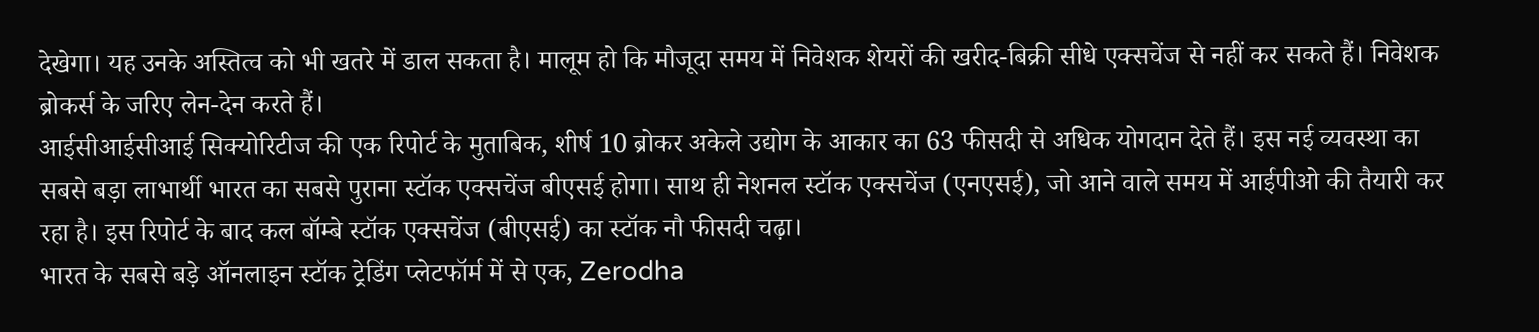देखेगा। यह उनके अस्तित्व को भी खतरे में डाल सकता है। मालूम हो कि मौजूदा समय में निवेशक शेयरों की खरीद-बिक्री सीधे एक्सचेंज से नहीं कर सकते हैं। निवेशक ब्रोकर्स के जरिए लेन-देन करते हैं।
आईसीआईसीआई सिक्योरिटीज की एक रिपोर्ट के मुताबिक, शीर्ष 10 ब्रोकर अकेले उद्योग के आकार का 63 फीसदी से अधिक योगदान देते हैं। इस नई व्यवस्था का सबसे बड़ा लाभार्थी भारत का सबसे पुराना स्टॉक एक्सचेंज बीएसई होगा। साथ ही नेशनल स्टॉक एक्सचेंज (एनएसई), जो आने वाले समय में आईपीओ की तैयारी कर रहा है। इस रिपोर्ट के बाद कल बॉम्बे स्टॉक एक्सचेंज (बीएसई) का स्टॉक नौ फीसदी चढ़ा।
भारत के सबसे बड़े ऑनलाइन स्टॉक ट्रेडिंग प्लेटफॉर्म में से एक, Zerodha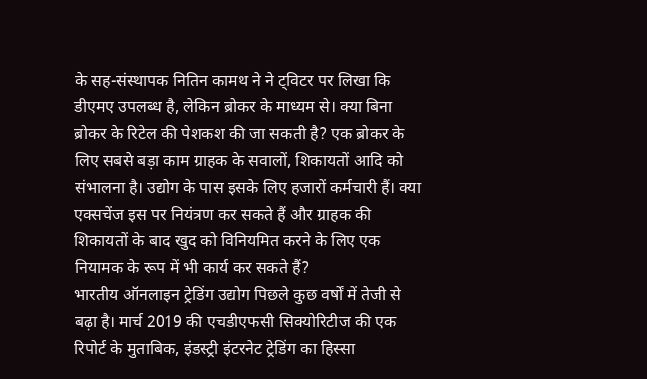के सह-संस्थापक नितिन कामथ ने ने ट्विटर पर लिखा कि डीएमए उपलब्ध है, लेकिन ब्रोकर के माध्यम से। क्या बिना ब्रोकर के रिटेल की पेशकश की जा सकती है? एक ब्रोकर के लिए सबसे बड़ा काम ग्राहक के सवालों, शिकायतों आदि को संभालना है। उद्योग के पास इसके लिए हजारों कर्मचारी हैं। क्या एक्सचेंज इस पर नियंत्रण कर सकते हैं और ग्राहक की शिकायतों के बाद खुद को विनियमित करने के लिए एक नियामक के रूप में भी कार्य कर सकते हैं?
भारतीय ऑनलाइन ट्रेडिंग उद्योग पिछले कुछ वर्षों में तेजी से बढ़ा है। मार्च 2019 की एचडीएफसी सिक्योरिटीज की एक रिपोर्ट के मुताबिक, इंडस्ट्री इंटरनेट ट्रेडिंग का हिस्सा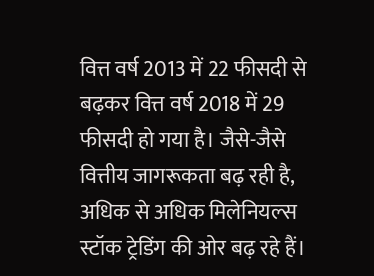वित्त वर्ष 2013 में 22 फीसदी से बढ़कर वित्त वर्ष 2018 में 29 फीसदी हो गया है। जैसे-जैसे वित्तीय जागरूकता बढ़ रही है, अधिक से अधिक मिलेनियल्स स्टॉक ट्रेडिंग की ओर बढ़ रहे हैं।